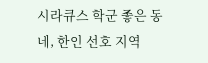시라큐스 학군 좋은 동네, 한인 선호 지역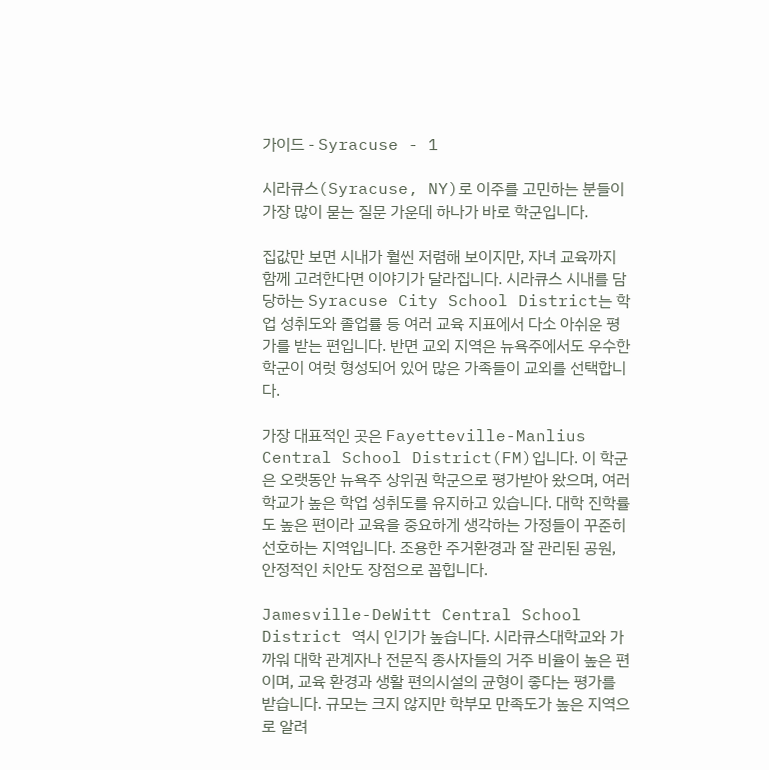가이드 - Syracuse - 1

시라큐스(Syracuse, NY)로 이주를 고민하는 분들이 가장 많이 묻는 질문 가운데 하나가 바로 학군입니다.

집값만 보면 시내가 훨씬 저렴해 보이지만, 자녀 교육까지 함께 고려한다면 이야기가 달라집니다. 시라큐스 시내를 담당하는 Syracuse City School District는 학업 성취도와 졸업률 등 여러 교육 지표에서 다소 아쉬운 평가를 받는 편입니다. 반면 교외 지역은 뉴욕주에서도 우수한 학군이 여럿 형성되어 있어 많은 가족들이 교외를 선택합니다.

가장 대표적인 곳은 Fayetteville-Manlius Central School District(FM)입니다. 이 학군은 오랫동안 뉴욕주 상위권 학군으로 평가받아 왔으며, 여러 학교가 높은 학업 성취도를 유지하고 있습니다. 대학 진학률도 높은 편이라 교육을 중요하게 생각하는 가정들이 꾸준히 선호하는 지역입니다. 조용한 주거환경과 잘 관리된 공원, 안정적인 치안도 장점으로 꼽힙니다.

Jamesville-DeWitt Central School District 역시 인기가 높습니다. 시라큐스대학교와 가까워 대학 관계자나 전문직 종사자들의 거주 비율이 높은 편이며, 교육 환경과 생활 편의시설의 균형이 좋다는 평가를 받습니다. 규모는 크지 않지만 학부모 만족도가 높은 지역으로 알려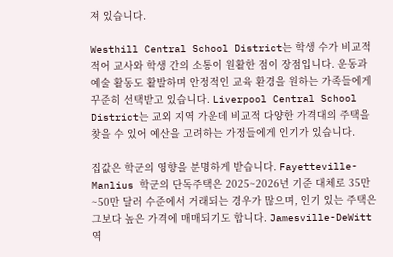져 있습니다.

Westhill Central School District는 학생 수가 비교적 적어 교사와 학생 간의 소통이 원활한 점이 장점입니다. 운동과 예술 활동도 활발하며 안정적인 교육 환경을 원하는 가족들에게 꾸준히 선택받고 있습니다. Liverpool Central School District는 교외 지역 가운데 비교적 다양한 가격대의 주택을 찾을 수 있어 예산을 고려하는 가정들에게 인기가 있습니다.

집값은 학군의 영향을 분명하게 받습니다. Fayetteville-Manlius 학군의 단독주택은 2025~2026년 기준 대체로 35만~50만 달러 수준에서 거래되는 경우가 많으며, 인기 있는 주택은 그보다 높은 가격에 매매되기도 합니다. Jamesville-DeWitt 역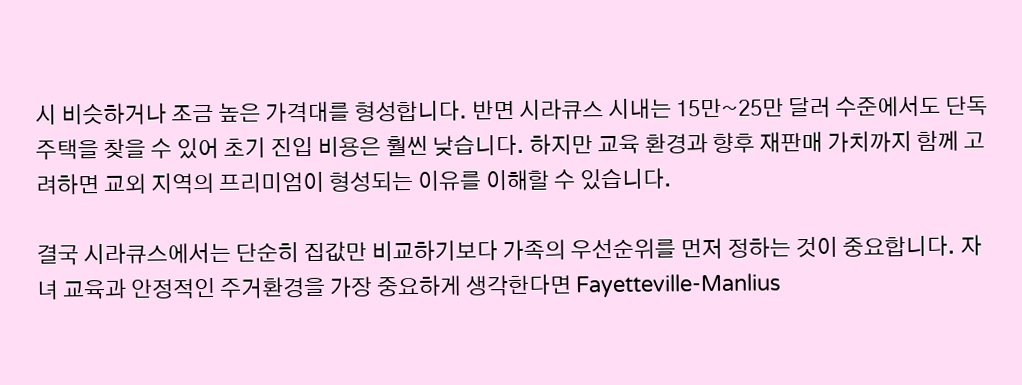시 비슷하거나 조금 높은 가격대를 형성합니다. 반면 시라큐스 시내는 15만~25만 달러 수준에서도 단독주택을 찾을 수 있어 초기 진입 비용은 훨씬 낮습니다. 하지만 교육 환경과 향후 재판매 가치까지 함께 고려하면 교외 지역의 프리미엄이 형성되는 이유를 이해할 수 있습니다.

결국 시라큐스에서는 단순히 집값만 비교하기보다 가족의 우선순위를 먼저 정하는 것이 중요합니다. 자녀 교육과 안정적인 주거환경을 가장 중요하게 생각한다면 Fayetteville-Manlius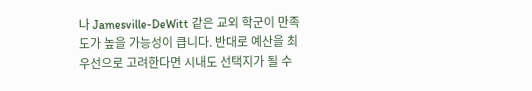나 Jamesville-DeWitt 같은 교외 학군이 만족도가 높을 가능성이 큽니다. 반대로 예산을 최우선으로 고려한다면 시내도 선택지가 될 수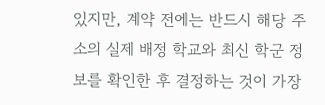있지만, 계약 전에는 반드시 해당 주소의 실제 배정 학교와 최신 학군 정보를 확인한 후 결정하는 것이 가장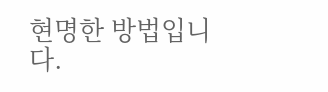현명한 방법입니다.